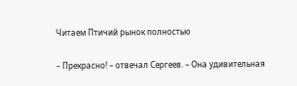Читаем Птичий рынок полностью

– Прекрасно! – отвечал Сергеев. – Она удивительная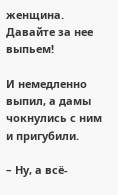женщина. Давайте за нее выпьем!

И немедленно выпил, а дамы чокнулись с ним и пригубили.

– Ну, а всё-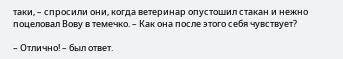таки, – спросили они, когда ветеринар опустошил стакан и нежно поцеловал Вову в темечко. – Как она после этого себя чувствует?

– Отлично! – был ответ.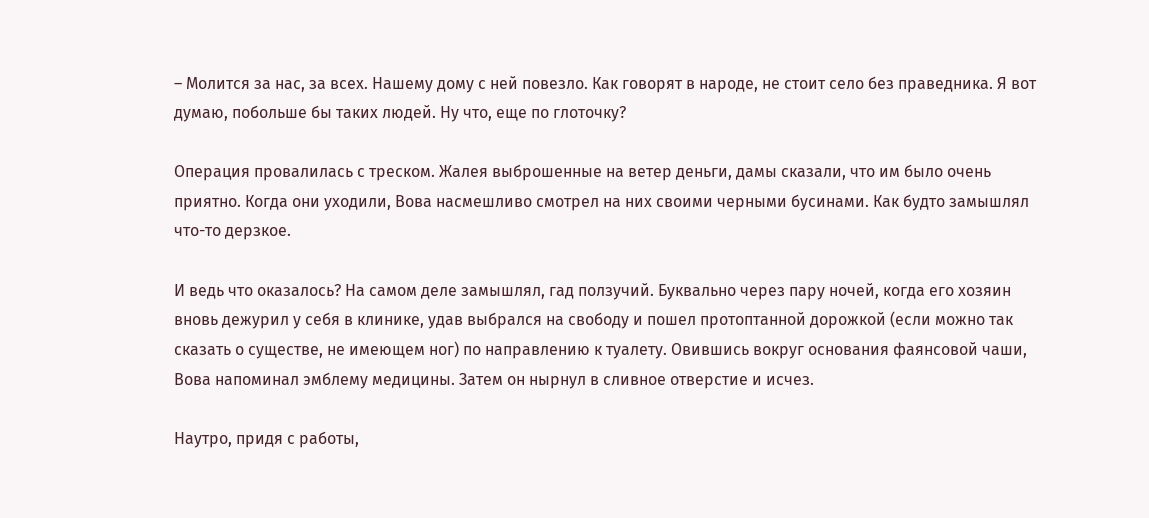– Молится за нас, за всех. Нашему дому с ней повезло. Как говорят в народе, не стоит село без праведника. Я вот думаю, побольше бы таких людей. Ну что, еще по глоточку?

Операция провалилась с треском. Жалея выброшенные на ветер деньги, дамы сказали, что им было очень приятно. Когда они уходили, Вова насмешливо смотрел на них своими черными бусинами. Как будто замышлял что-то дерзкое.

И ведь что оказалось? На самом деле замышлял, гад ползучий. Буквально через пару ночей, когда его хозяин вновь дежурил у себя в клинике, удав выбрался на свободу и пошел протоптанной дорожкой (если можно так сказать о существе, не имеющем ног) по направлению к туалету. Овившись вокруг основания фаянсовой чаши, Вова напоминал эмблему медицины. Затем он нырнул в сливное отверстие и исчез.

Наутро, придя с работы,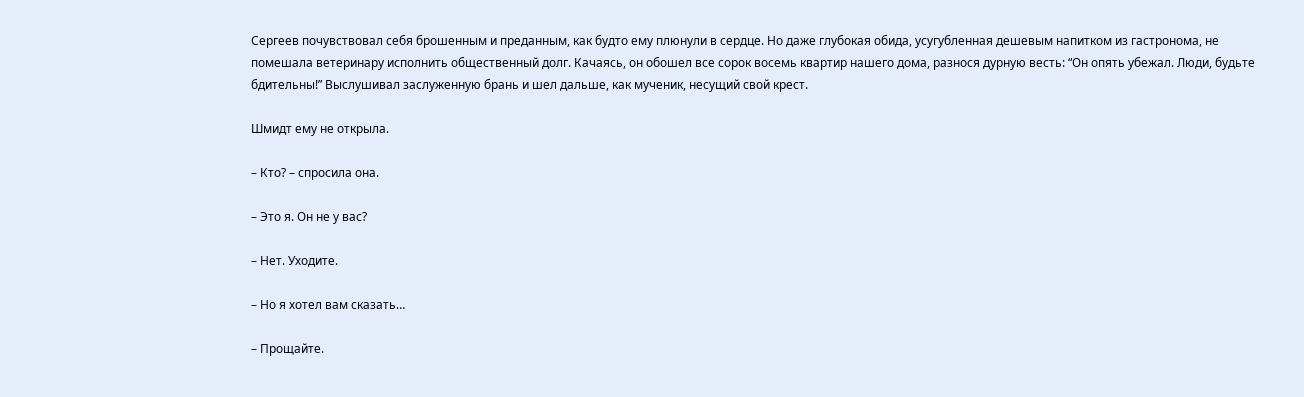Сергеев почувствовал себя брошенным и преданным, как будто ему плюнули в сердце. Но даже глубокая обида, усугубленная дешевым напитком из гастронома, не помешала ветеринару исполнить общественный долг. Качаясь, он обошел все сорок восемь квартир нашего дома, разнося дурную весть: “Он опять убежал. Люди, будьте бдительны!” Выслушивал заслуженную брань и шел дальше, как мученик, несущий свой крест.

Шмидт ему не открыла.

– Кто? – спросила она.

– Это я. Он не у вас?

– Нет. Уходите.

– Но я хотел вам сказать…

– Прощайте.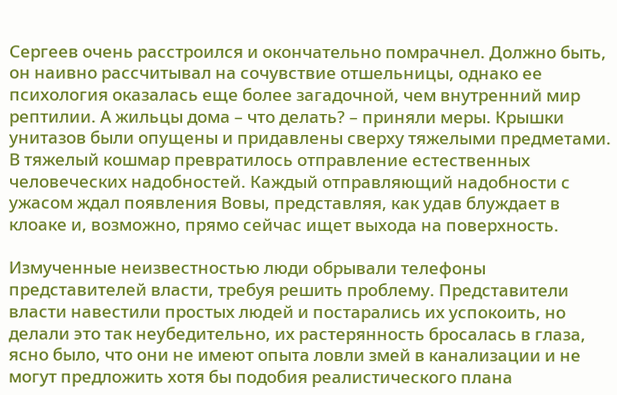Сергеев очень расстроился и окончательно помрачнел. Должно быть, он наивно рассчитывал на сочувствие отшельницы, однако ее психология оказалась еще более загадочной, чем внутренний мир рептилии. А жильцы дома – что делать? – приняли меры. Крышки унитазов были опущены и придавлены сверху тяжелыми предметами. В тяжелый кошмар превратилось отправление естественных человеческих надобностей. Каждый отправляющий надобности с ужасом ждал появления Вовы, представляя, как удав блуждает в клоаке и, возможно, прямо сейчас ищет выхода на поверхность.

Измученные неизвестностью люди обрывали телефоны представителей власти, требуя решить проблему. Представители власти навестили простых людей и постарались их успокоить, но делали это так неубедительно, их растерянность бросалась в глаза, ясно было, что они не имеют опыта ловли змей в канализации и не могут предложить хотя бы подобия реалистического плана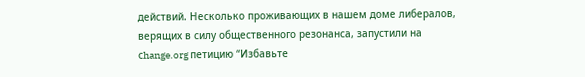действий. Несколько проживающих в нашем доме либералов, верящих в силу общественного резонанса, запустили на сhange.org петицию “Избавьте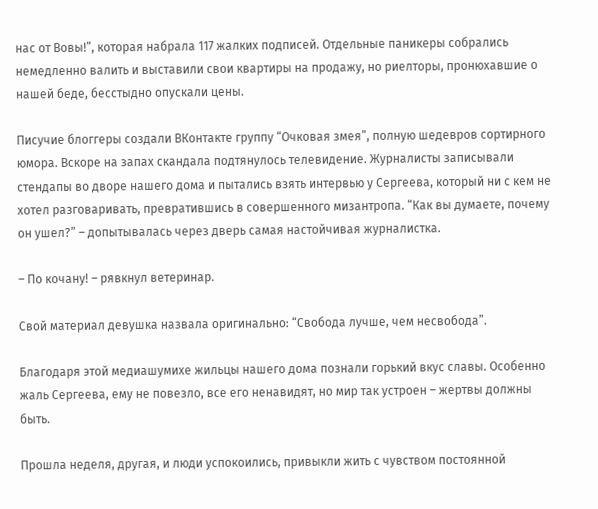нас от Вовы!”, которая набрала 117 жалких подписей. Отдельные паникеры собрались немедленно валить и выставили свои квартиры на продажу, но риелторы, пронюхавшие о нашей беде, бесстыдно опускали цены.

Писучие блоггеры создали ВКонтакте группу “Очковая змея”, полную шедевров сортирного юмора. Вскоре на запах скандала подтянулось телевидение. Журналисты записывали стендапы во дворе нашего дома и пытались взять интервью у Сергеева, который ни с кем не хотел разговаривать, превратившись в совершенного мизантропа. “Как вы думаете, почему он ушел?” – допытывалась через дверь самая настойчивая журналистка.

– По кочану! – рявкнул ветеринар.

Свой материал девушка назвала оригинально: “Свобода лучше, чем несвобода”.

Благодаря этой медиашумихе жильцы нашего дома познали горький вкус славы. Особенно жаль Сергеева, ему не повезло, все его ненавидят, но мир так устроен – жертвы должны быть.

Прошла неделя, другая, и люди успокоились, привыкли жить с чувством постоянной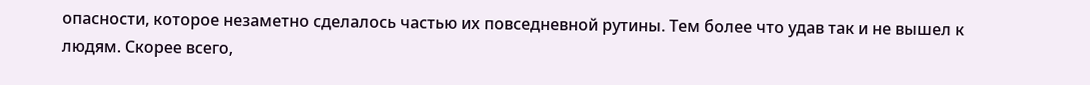опасности, которое незаметно сделалось частью их повседневной рутины. Тем более что удав так и не вышел к людям. Скорее всего,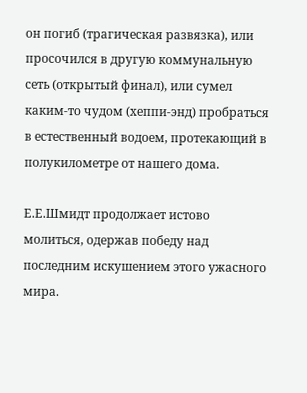он погиб (трагическая развязка), или просочился в другую коммунальную сеть (открытый финал), или сумел каким-то чудом (хеппи-энд) пробраться в естественный водоем, протекающий в полукилометре от нашего дома.

Е.Е.Шмидт продолжает истово молиться, одержав победу над последним искушением этого ужасного мира.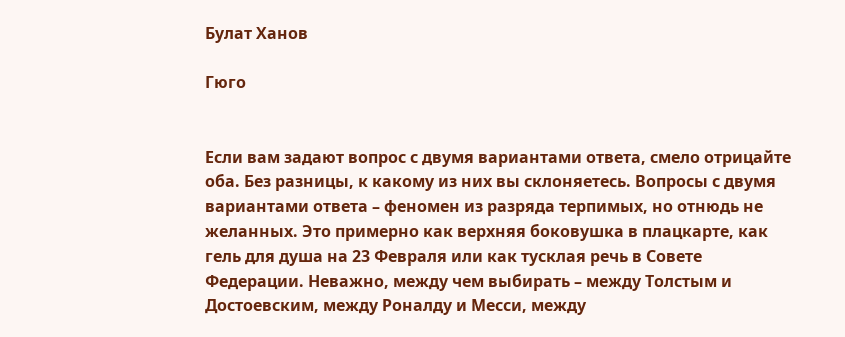Булат Ханов

Гюго


Если вам задают вопрос с двумя вариантами ответа, смело отрицайте оба. Без разницы, к какому из них вы склоняетесь. Вопросы с двумя вариантами ответа – феномен из разряда терпимых, но отнюдь не желанных. Это примерно как верхняя боковушка в плацкарте, как гель для душа на 23 Февраля или как тусклая речь в Совете Федерации. Неважно, между чем выбирать – между Толстым и Достоевским, между Роналду и Месси, между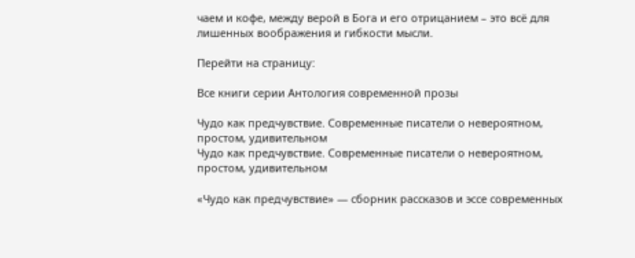чаем и кофе, между верой в Бога и его отрицанием – это всё для лишенных воображения и гибкости мысли.

Перейти на страницу:

Все книги серии Антология современной прозы

Чудо как предчувствие. Современные писатели о невероятном, простом, удивительном
Чудо как предчувствие. Современные писатели о невероятном, простом, удивительном

«Чудо как предчувствие» — сборник рассказов и эссе современных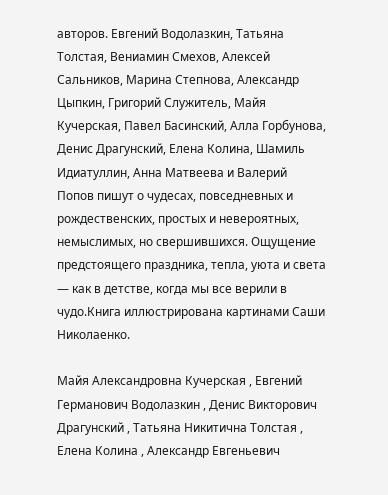авторов. Евгений Водолазкин, Татьяна Толстая, Вениамин Смехов, Алексей Сальников, Марина Степнова, Александр Цыпкин, Григорий Служитель, Майя Кучерская, Павел Басинский, Алла Горбунова, Денис Драгунский, Елена Колина, Шамиль Идиатуллин, Анна Матвеева и Валерий Попов пишут о чудесах, повседневных и рождественских, простых и невероятных, немыслимых, но свершившихся. Ощущение предстоящего праздника, тепла, уюта и света — как в детстве, когда мы все верили в чудо.Книга иллюстрирована картинами Саши Николаенко.

Майя Александровна Кучерская , Евгений Германович Водолазкин , Денис Викторович Драгунский , Татьяна Никитична Толстая , Елена Колина , Александр Евгеньевич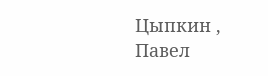Цыпкин , Павел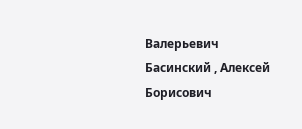Валерьевич Басинский , Алексей Борисович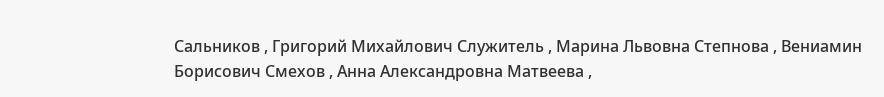Сальников , Григорий Михайлович Служитель , Марина Львовна Степнова , Вениамин Борисович Смехов , Анна Александровна Матвеева ,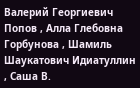Валерий Георгиевич Попов , Алла Глебовна Горбунова , Шамиль Шаукатович Идиатуллин , Саша В.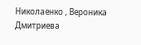Николаенко , Вероника Дмитриева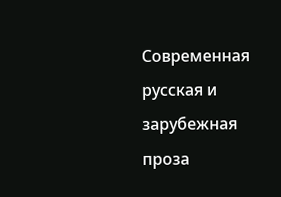Современная русская и зарубежная проза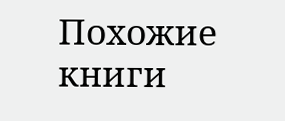Похожие книги